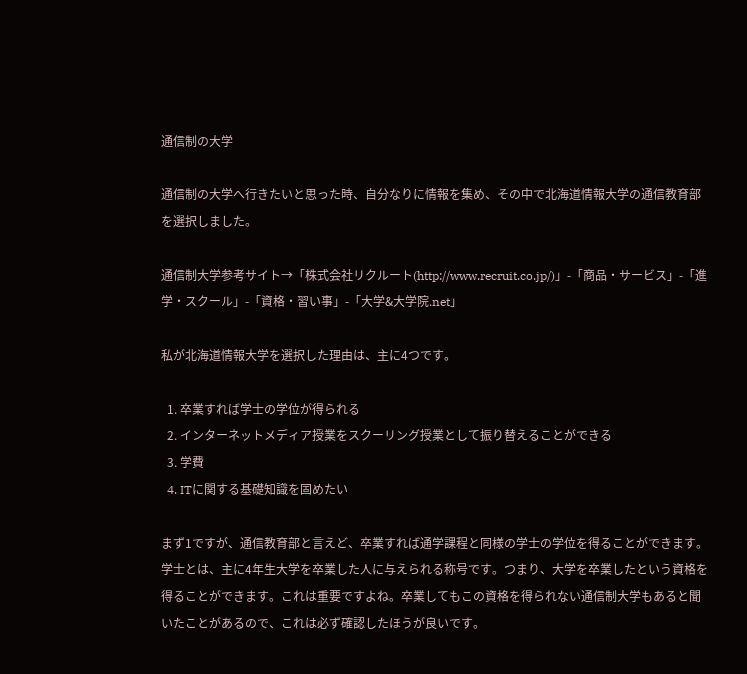通信制の大学

通信制の大学へ行きたいと思った時、自分なりに情報を集め、その中で北海道情報大学の通信教育部を選択しました。

通信制大学参考サイト→「株式会社リクルート(http://www.recruit.co.jp/)」-「商品・サービス」-「進学・スクール」-「資格・習い事」-「大学&大学院.net」

私が北海道情報大学を選択した理由は、主に4つです。

  1. 卒業すれば学士の学位が得られる
  2. インターネットメディア授業をスクーリング授業として振り替えることができる
  3. 学費
  4. ITに関する基礎知識を固めたい

まず1ですが、通信教育部と言えど、卒業すれば通学課程と同様の学士の学位を得ることができます。学士とは、主に4年生大学を卒業した人に与えられる称号です。つまり、大学を卒業したという資格を得ることができます。これは重要ですよね。卒業してもこの資格を得られない通信制大学もあると聞いたことがあるので、これは必ず確認したほうが良いです。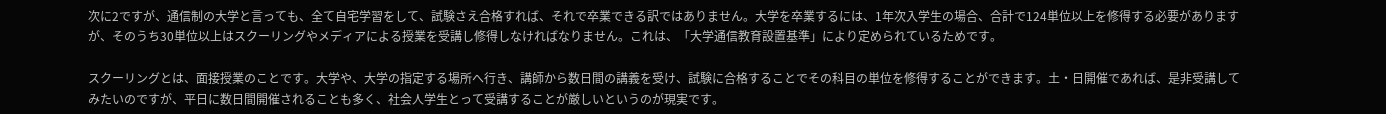次に2ですが、通信制の大学と言っても、全て自宅学習をして、試験さえ合格すれば、それで卒業できる訳ではありません。大学を卒業するには、1年次入学生の場合、合計で124単位以上を修得する必要がありますが、そのうち30単位以上はスクーリングやメディアによる授業を受講し修得しなければなりません。これは、「大学通信教育設置基準」により定められているためです。

スクーリングとは、面接授業のことです。大学や、大学の指定する場所へ行き、講師から数日間の講義を受け、試験に合格することでその科目の単位を修得することができます。土・日開催であれば、是非受講してみたいのですが、平日に数日間開催されることも多く、社会人学生とって受講することが厳しいというのが現実です。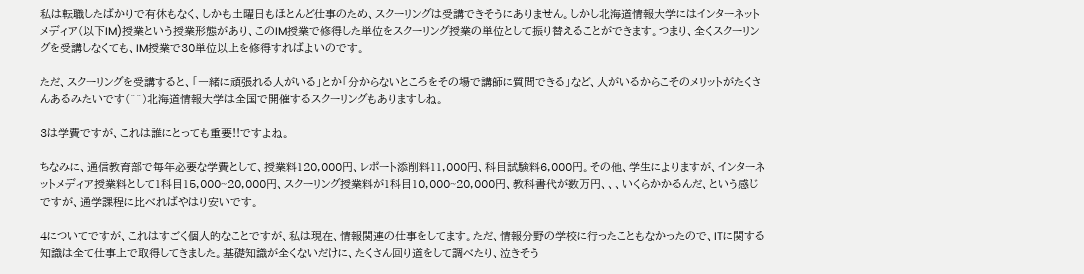私は転職したばかりで有休もなく、しかも土曜日もほとんど仕事のため、スクーリングは受講できそうにありません。しかし北海道情報大学にはインターネットメディア(以下IM)授業という授業形態があり、このIM授業で修得した単位をスクーリング授業の単位として振り替えることができます。つまり、全くスクーリングを受講しなくても、IM授業で30単位以上を修得すればよいのです。

ただ、スクーリングを受講すると、「一緒に頑張れる人がいる」とか「分からないところをその場で講師に質問できる」など、人がいるからこそのメリットがたくさんあるみたいです(^^)北海道情報大学は全国で開催するスクーリングもありますしね。

3は学費ですが、これは誰にとっても重要!!ですよね。

ちなみに、通信教育部で毎年必要な学費として、授業料120,000円、レポート添削料11,000円、科目試験料6,000円。その他、学生によりますが、インターネットメディア授業料として1科目15,000~20,000円、スクーリング授業料が1科目10,000~20,000円、教科書代が数万円、、、いくらかかるんだ、という感じですが、通学課程に比べればやはり安いです。

4についてですが、これはすごく個人的なことですが、私は現在、情報関連の仕事をしてます。ただ、情報分野の学校に行ったこともなかったので、ITに関する知識は全て仕事上で取得してきました。基礎知識が全くないだけに、たくさん回り道をして調べたり、泣きそう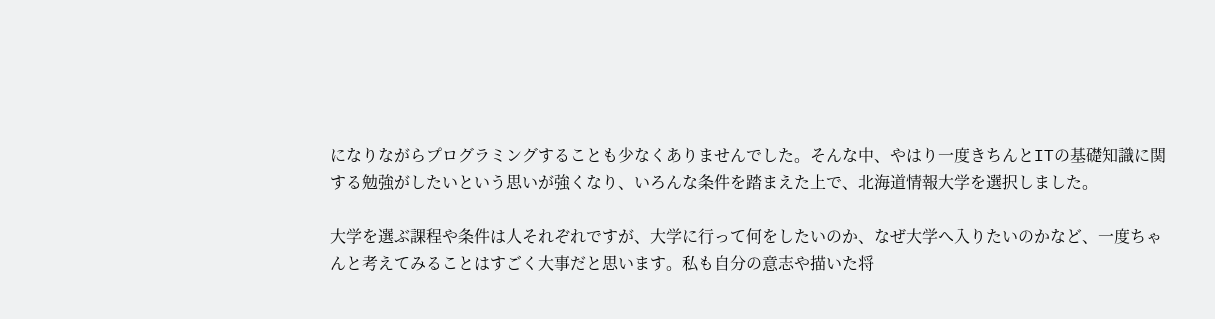になりながらプログラミングすることも少なくありませんでした。そんな中、やはり一度きちんとITの基礎知識に関する勉強がしたいという思いが強くなり、いろんな条件を踏まえた上で、北海道情報大学を選択しました。

大学を選ぶ課程や条件は人それぞれですが、大学に行って何をしたいのか、なぜ大学へ入りたいのかなど、一度ちゃんと考えてみることはすごく大事だと思います。私も自分の意志や描いた将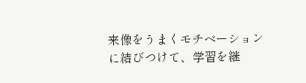来像をうまくモチベーションに結びつけて、学習を継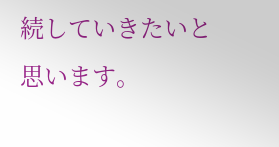続していきたいと思います。